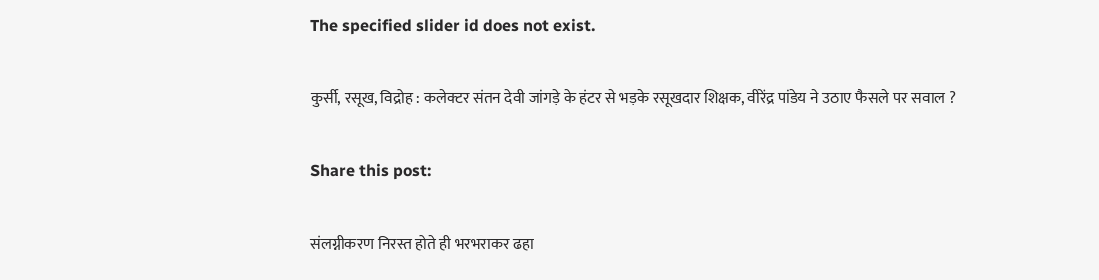The specified slider id does not exist.

कुर्सी, रसूख, विद्रोह : कलेक्टर संतन देवी जांगड़े के हंटर से भड़के रसूखदार शिक्षक, वीरेंद्र पांडेय ने उठाए फैसले पर सवाल ?

Share this post:

संलग्नीकरण निरस्त होते ही भरभराकर ढहा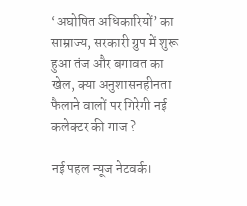‘अघोषित अधिकारियों’ का साम्राज्य, सरकारी ग्रुप में शुरू हुआ तंज और बगावत का खेल, क्या अनुशासनहीनता फैलाने वालों पर गिरेगी नई कलेक्टर की गाज ?

नई पहल न्यूज नेटवर्क।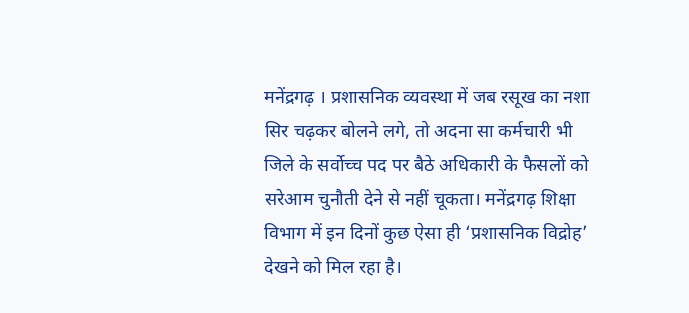मनेंद्रगढ़ । प्रशासनिक व्यवस्था में जब रसूख का नशा सिर चढ़कर बोलने लगे, तो अदना सा कर्मचारी भी जिले के सर्वोच्च पद पर बैठे अधिकारी के फैसलों को सरेआम चुनौती देने से नहीं चूकता। मनेंद्रगढ़ शिक्षा विभाग में इन दिनों कुछ ऐसा ही ‘प्रशासनिक विद्रोह’ देखने को मिल रहा है।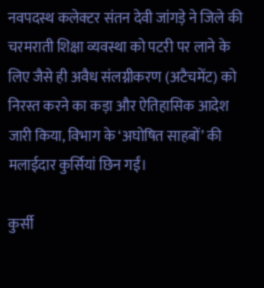नवपदस्थ कलेक्टर संतन देवी जांगड़े ने जिले की चरमराती शिक्षा व्यवस्था को पटरी पर लाने के लिए जैसे ही अवैध संलग्नीकरण (अटैचमेंट) को निरस्त करने का कड़ा और ऐतिहासिक आदेश जारी किया, विभाग के ‘अघोषित साहबों’ की मलाईदार कुर्सियां छिन गईं।

कुर्सी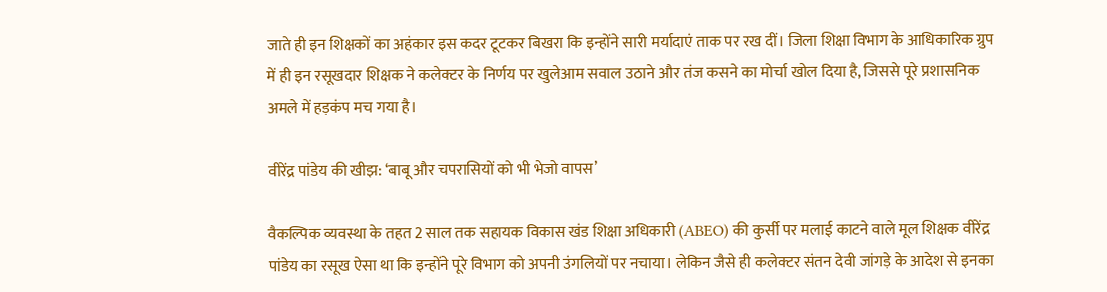जाते ही इन शिक्षकों का अहंकार इस कदर टूटकर बिखरा कि इन्होंने सारी मर्यादाएं ताक पर रख दीं। जिला शिक्षा विभाग के आधिकारिक ग्रुप में ही इन रसूखदार शिक्षक ने कलेक्टर के निर्णय पर खुलेआम सवाल उठाने और तंज कसने का मोर्चा खोल दिया है, जिससे पूरे प्रशासनिक अमले में हड़कंप मच गया है।

वीरेंद्र पांडेय की खीझ: ‘बाबू और चपरासियों को भी भेजो वापस’

वैकल्पिक व्यवस्था के तहत 2 साल तक सहायक विकास खंड शिक्षा अधिकारी (ABEO) की कुर्सी पर मलाई काटने वाले मूल शिक्षक वीरेंद्र पांडेय का रसूख ऐसा था कि इन्होंने पूरे विभाग को अपनी उंगलियों पर नचाया। लेकिन जैसे ही कलेक्टर संतन देवी जांगड़े के आदेश से इनका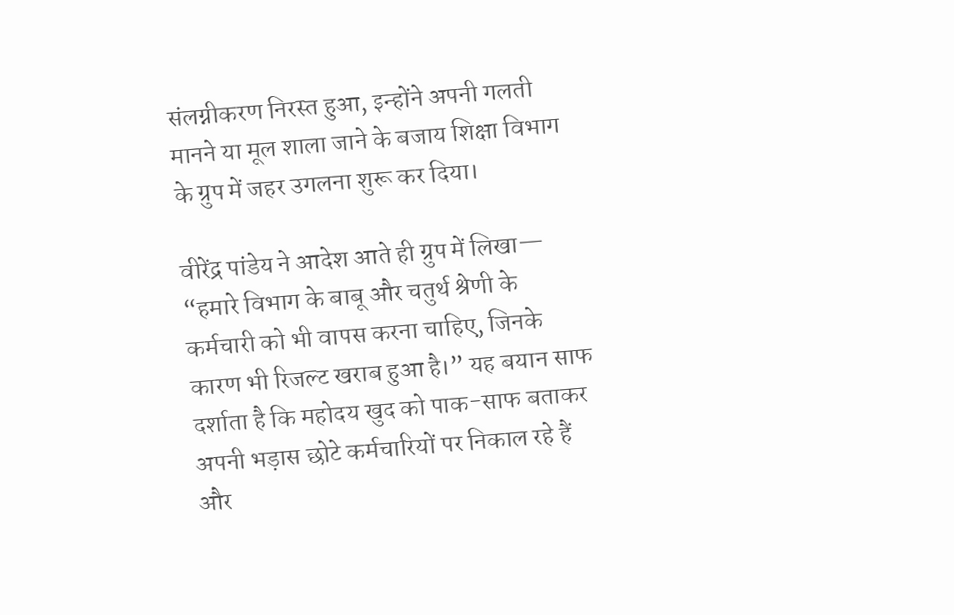संलग्नीकरण निरस्त हुआ, इन्होंने अपनी गलती मानने या मूल शाला जाने के बजाय शिक्षा विभाग के ग्रुप में जहर उगलना शुरू कर दिया।

वीरेंद्र पांडेय ने आदेश आते ही ग्रुप में लिखा— “हमारे विभाग के बाबू और चतुर्थ श्रेणी के कर्मचारी को भी वापस करना चाहिए, जिनके कारण भी रिजल्ट खराब हुआ है।” यह बयान साफ दर्शाता है कि महोदय खुद को पाक-साफ बताकर अपनी भड़ास छोटे कर्मचारियों पर निकाल रहे हैं और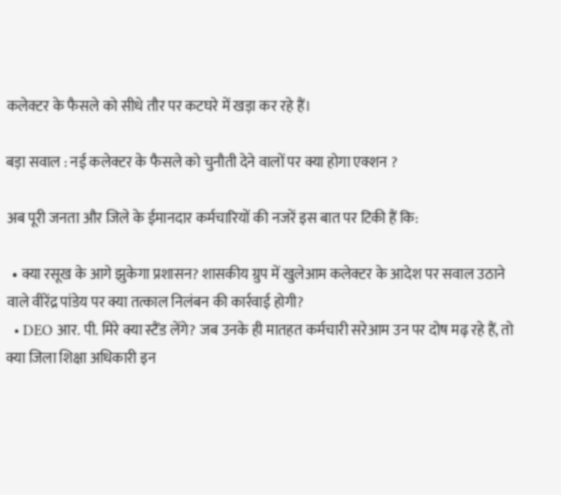कलेक्टर के फैसले को सीधे तौर पर कटघरे में खड़ा कर रहे हैं।

बड़ा सवाल : नई कलेक्टर के फैसले को चुनौती देने वालों पर क्या होगा एक्शन ?

अब पूरी जनता और जिले के ईमानदार कर्मचारियों की नजरें इस बात पर टिकी हैं कि:

  • क्या रसूख के आगे झुकेगा प्रशासन? शासकीय ग्रुप में खुलेआम कलेक्टर के आदेश पर सवाल उठाने वाले वीरेंद्र पांडेय पर क्या तत्काल निलंबन की कार्रवाई होगी?
  • DEO आर. पी. मिरे क्या स्टैंड लेंगे? जब उनके ही मातहत कर्मचारी सरेआम उन पर दोष मढ़ रहे हैं, तो क्या जिला शिक्षा अधिकारी इन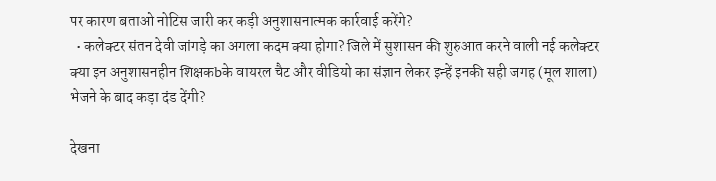पर कारण बताओ नोटिस जारी कर कड़ी अनुशासनात्मक कार्रवाई करेंगे?
  • कलेक्टर संतन देवी जांगड़े का अगला कदम क्या होगा? जिले में सुशासन की शुरुआत करने वाली नई कलेक्टर क्या इन अनुशासनहीन शिक्षकbके वायरल चैट और वीडियो का संज्ञान लेकर इन्हें इनकी सही जगह (मूल शाला) भेजने के बाद कड़ा दंड देंगी?

देखना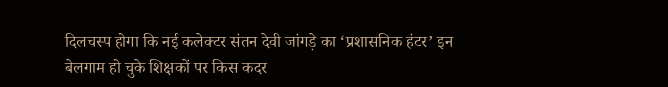दिलचस्प होगा कि नई कलेक्टर संतन देवी जांगड़े का ‘प्रशासनिक हंटर’ इन बेलगाम हो चुके शिक्षकों पर किस कदर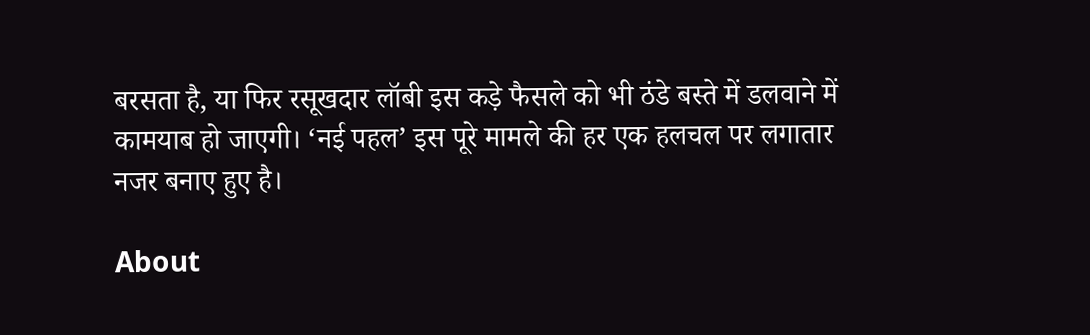बरसता है, या फिर रसूखदार लॉबी इस कड़े फैसले को भी ठंडे बस्ते में डलवाने में कामयाब हो जाएगी। ‘नई पहल’ इस पूरे मामले की हर एक हलचल पर लगातार नजर बनाए हुए है।

About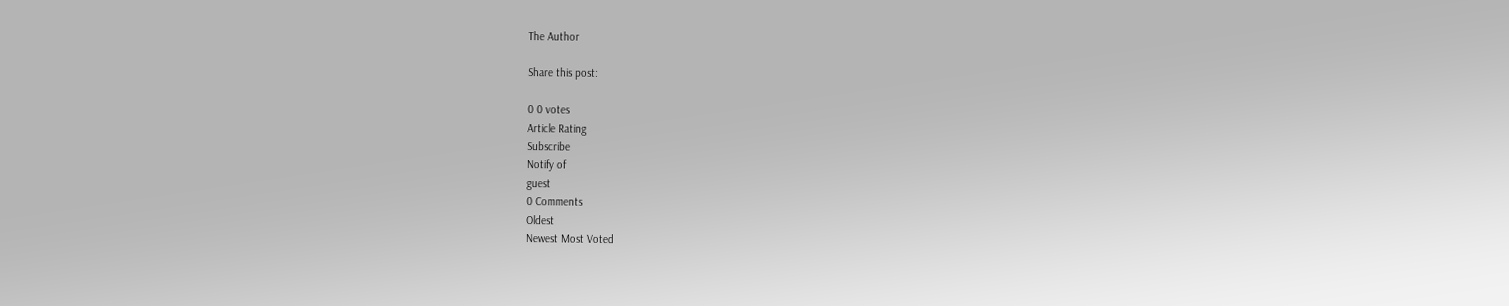The Author

Share this post:

0 0 votes
Article Rating
Subscribe
Notify of
guest
0 Comments
Oldest
Newest Most Voted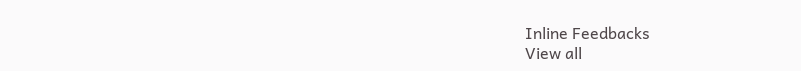Inline Feedbacks
View all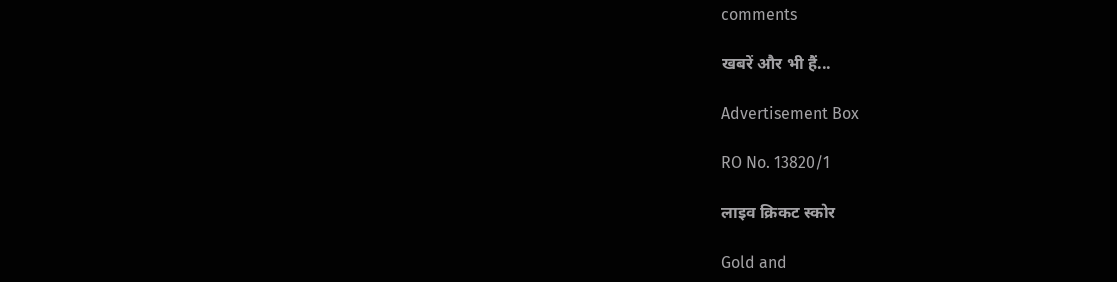comments

खबरें और भी हैं...

Advertisement Box

RO No. 13820/1

लाइव क्रिकट स्कोर

Gold and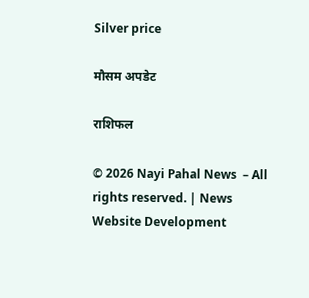Silver price

मौसम अपडेट

राशिफल

© 2026 Nayi Pahal News  – All rights reserved. | News Website Development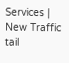Services | New Traffic tail